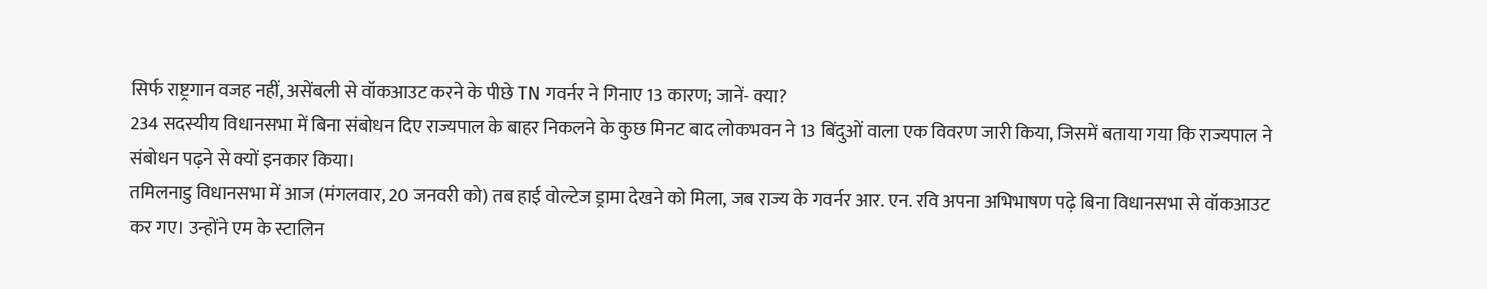सिर्फ राष्ट्रगान वजह नहीं, असेंबली से वॉकआउट करने के पीछे TN गवर्नर ने गिनाए 13 कारण; जानें- क्या?
234 सदस्यीय विधानसभा में बिना संबोधन दिए राज्यपाल के बाहर निकलने के कुछ मिनट बाद लोकभवन ने 13 बिंदुओं वाला एक विवरण जारी किया, जिसमें बताया गया कि राज्यपाल ने संबोधन पढ़ने से क्यों इनकार किया।
तमिलनाडु विधानसभा में आज (मंगलवार, 20 जनवरी को) तब हाई वोल्टेज ड्रामा देखने को मिला, जब राज्य के गवर्नर आर. एन. रवि अपना अभिभाषण पढ़े बिना विधानसभा से वॉकआउट कर गए। उन्होंने एम के स्टालिन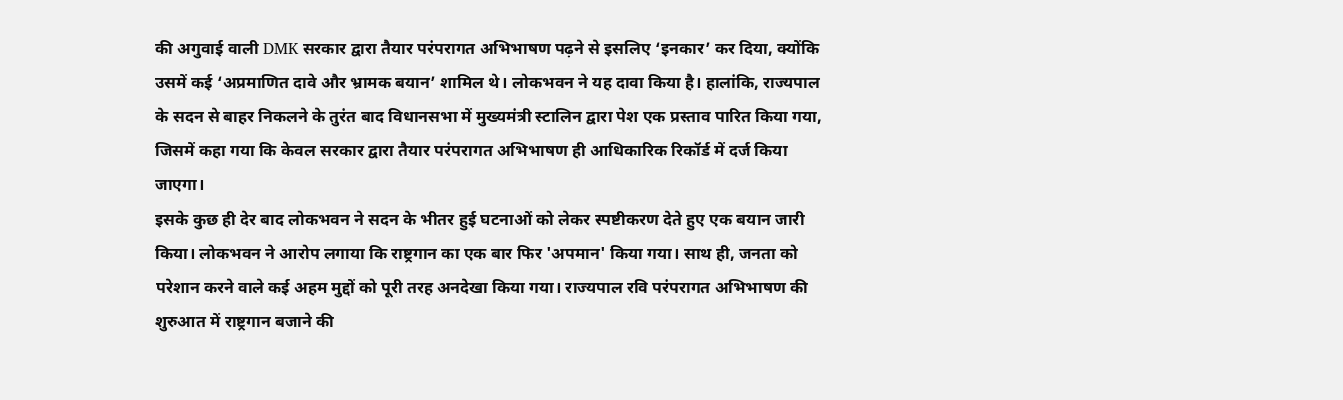की अगुवाई वाली DMK सरकार द्वारा तैयार परंपरागत अभिभाषण पढ़ने से इसलिए ‘इनकार’ कर दिया, क्योंकि उसमें कई ‘अप्रमाणित दावे और भ्रामक बयान’ शामिल थे। लोकभवन ने यह दावा किया है। हालांकि, राज्यपाल के सदन से बाहर निकलने के तुरंत बाद विधानसभा में मुख्यमंत्री स्टालिन द्वारा पेश एक प्रस्ताव पारित किया गया, जिसमें कहा गया कि केवल सरकार द्वारा तैयार परंपरागत अभिभाषण ही आधिकारिक रिकॉर्ड में दर्ज किया जाएगा।
इसके कुछ ही देर बाद लोकभवन ने सदन के भीतर हुई घटनाओं को लेकर स्पष्टीकरण देते हुए एक बयान जारी किया। लोकभवन ने आरोप लगाया कि राष्ट्रगान का एक बार फिर 'अपमान' किया गया। साथ ही, जनता को परेशान करने वाले कई अहम मुद्दों को पूरी तरह अनदेखा किया गया। राज्यपाल रवि परंपरागत अभिभाषण की शुरुआत में राष्ट्रगान बजाने की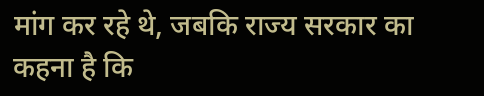मांग कर रहे थे, जबकि राज्य सरकार का कहना है कि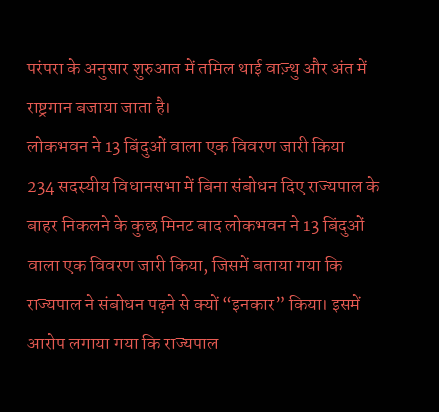परंपरा के अनुसार शुरुआत में तमिल थाई वाज़्थु और अंत में राष्ट्रगान बजाया जाता है।
लोकभवन ने 13 बिंदुओं वाला एक विवरण जारी किया
234 सदस्यीय विधानसभा में बिना संबोधन दिए राज्यपाल के बाहर निकलने के कुछ मिनट बाद लोकभवन ने 13 बिंदुओं वाला एक विवरण जारी किया, जिसमें बताया गया कि राज्यपाल ने संबोधन पढ़ने से क्यों “इनकार” किया। इसमें आरोप लगाया गया कि राज्यपाल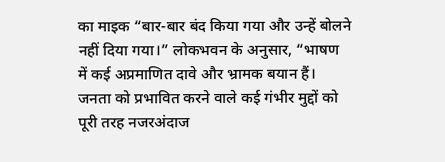का माइक “बार-बार बंद किया गया और उन्हें बोलने नहीं दिया गया।” लोकभवन के अनुसार, “भाषण में कई अप्रमाणित दावे और भ्रामक बयान हैं। जनता को प्रभावित करने वाले कई गंभीर मुद्दों को पूरी तरह नजरअंदाज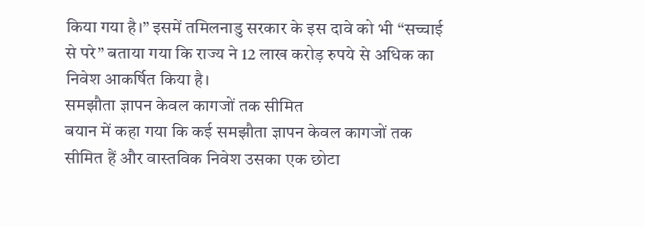किया गया है।” इसमें तमिलनाडु सरकार के इस दावे को भी “सच्चाई से परे” बताया गया कि राज्य ने 12 लाख करोड़ रुपये से अधिक का निवेश आकर्षित किया है।
समझौता ज्ञापन केवल कागजों तक सीमित
बयान में कहा गया कि कई समझौता ज्ञापन केवल कागजों तक सीमित हैं और वास्तविक निवेश उसका एक छोटा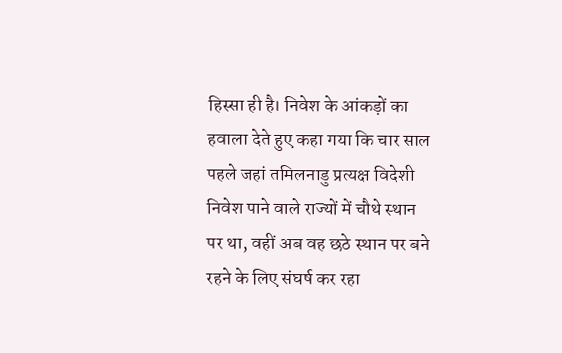हिस्सा ही है। निवेश के आंकड़ों का हवाला देते हुए कहा गया कि चार साल पहले जहां तमिलनाडु प्रत्यक्ष विदेशी निवेश पाने वाले राज्यों में चौथे स्थान पर था, वहीं अब वह छठे स्थान पर बने रहने के लिए संघर्ष कर रहा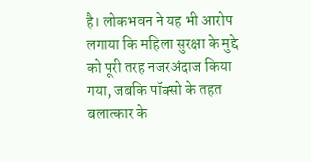है। लोकभवन ने यह भी आरोप लगाया कि महिला सुरक्षा के मुद्दे को पूरी तरह नजरअंदाज किया गया, जबकि पॉक्सो के तहत बलात्कार के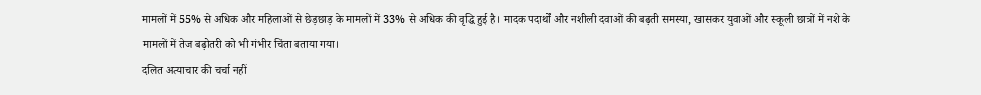मामलों में 55% से अधिक और महिलाओं से छेड़छाड़ के मामलों में 33% से अधिक की वृद्धि हुई है। मादक पदार्थों और नशीली दवाओं की बढ़ती समस्या, खासकर युवाओं और स्कूली छात्रों में नशे के मामलों में तेज बढ़ोतरी को भी गंभीर चिंता बताया गया।
दलित अत्याचार की चर्चा नहीं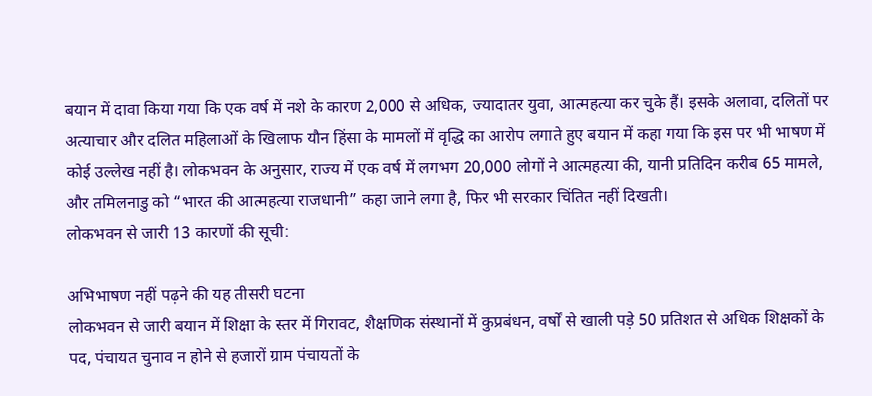बयान में दावा किया गया कि एक वर्ष में नशे के कारण 2,000 से अधिक, ज्यादातर युवा, आत्महत्या कर चुके हैं। इसके अलावा, दलितों पर अत्याचार और दलित महिलाओं के खिलाफ यौन हिंसा के मामलों में वृद्धि का आरोप लगाते हुए बयान में कहा गया कि इस पर भी भाषण में कोई उल्लेख नहीं है। लोकभवन के अनुसार, राज्य में एक वर्ष में लगभग 20,000 लोगों ने आत्महत्या की, यानी प्रतिदिन करीब 65 मामले, और तमिलनाडु को “भारत की आत्महत्या राजधानी” कहा जाने लगा है, फिर भी सरकार चिंतित नहीं दिखती।
लोकभवन से जारी 13 कारणों की सूची:

अभिभाषण नहीं पढ़ने की यह तीसरी घटना
लोकभवन से जारी बयान में शिक्षा के स्तर में गिरावट, शैक्षणिक संस्थानों में कुप्रबंधन, वर्षों से खाली पड़े 50 प्रतिशत से अधिक शिक्षकों के पद, पंचायत चुनाव न होने से हजारों ग्राम पंचायतों के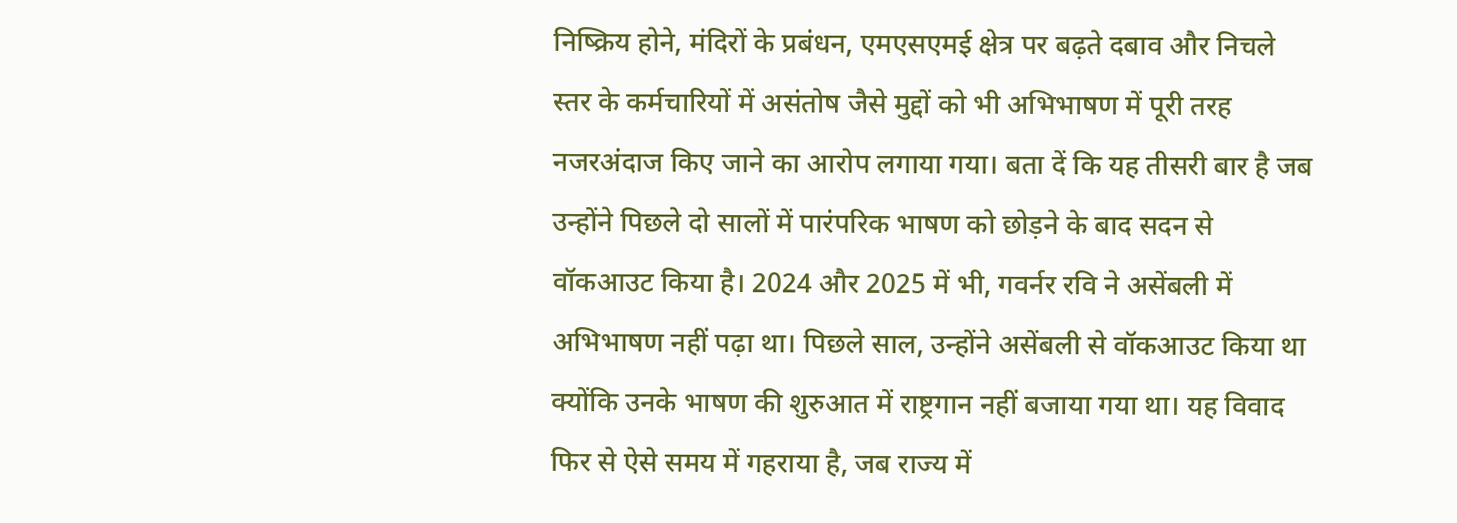निष्क्रिय होने, मंदिरों के प्रबंधन, एमएसएमई क्षेत्र पर बढ़ते दबाव और निचले स्तर के कर्मचारियों में असंतोष जैसे मुद्दों को भी अभिभाषण में पूरी तरह नजरअंदाज किए जाने का आरोप लगाया गया। बता दें कि यह तीसरी बार है जब उन्होंने पिछले दो सालों में पारंपरिक भाषण को छोड़ने के बाद सदन से वॉकआउट किया है। 2024 और 2025 में भी, गवर्नर रवि ने असेंबली में अभिभाषण नहीं पढ़ा था। पिछले साल, उन्होंने असेंबली से वॉकआउट किया था क्योंकि उनके भाषण की शुरुआत में राष्ट्रगान नहीं बजाया गया था। यह विवाद फिर से ऐसे समय में गहराया है, जब राज्य में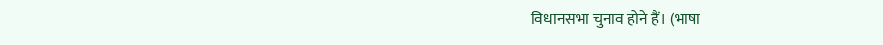विधानसभा चुनाव होने हैं। (भाषा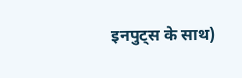इनपुट्स के साथ)